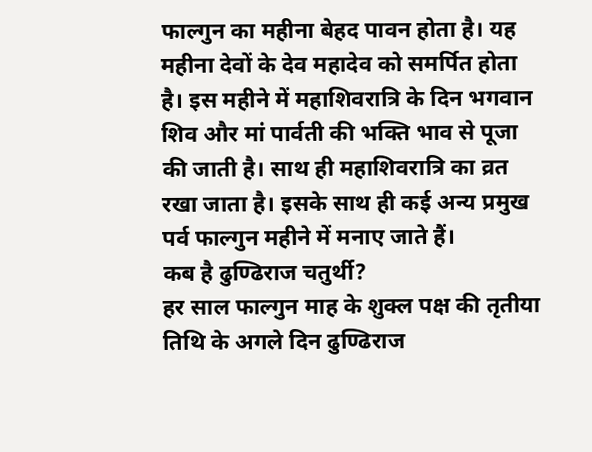फाल्गुन का महीना बेहद पावन होता है। यह महीना देवों के देव महादेव को समर्पित होता है। इस महीने में महाशिवरात्रि के दिन भगवान शिव और मां पार्वती की भक्ति भाव से पूजा की जाती है। साथ ही महाशिवरात्रि का व्रत रखा जाता है। इसके साथ ही कई अन्य प्रमुख पर्व फाल्गुन महीने में मनाए जाते हैं।
कब है ढुण्ढिराज चतुर्थी?
हर साल फाल्गुन माह के शुक्ल पक्ष की तृतीया तिथि के अगले दिन ढुण्ढिराज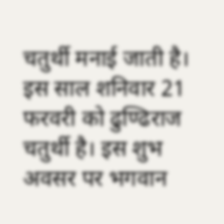चतुर्थी मनाई जाती है। इस साल शनिवार 21 फरवरी को ढुण्ढिराज चतुर्थी है। इस शुभ अवसर पर भगवान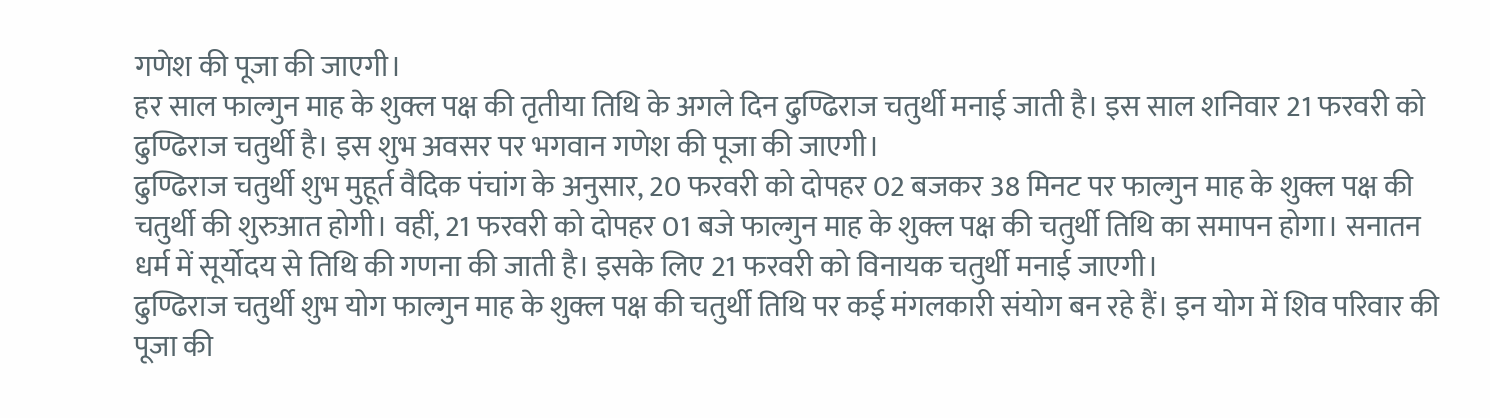गणेश की पूजा की जाएगी।
हर साल फाल्गुन माह के शुक्ल पक्ष की तृतीया तिथि के अगले दिन ढुण्ढिराज चतुर्थी मनाई जाती है। इस साल शनिवार 21 फरवरी को ढुण्ढिराज चतुर्थी है। इस शुभ अवसर पर भगवान गणेश की पूजा की जाएगी।
ढुण्ढिराज चतुर्थी शुभ मुहूर्त वैदिक पंचांग के अनुसार, 20 फरवरी को दोपहर 02 बजकर 38 मिनट पर फाल्गुन माह के शुक्ल पक्ष की चतुर्थी की शुरुआत होगी। वहीं, 21 फरवरी को दोपहर 01 बजे फाल्गुन माह के शुक्ल पक्ष की चतुर्थी तिथि का समापन होगा। सनातन धर्म में सूर्योदय से तिथि की गणना की जाती है। इसके लिए 21 फरवरी को विनायक चतुर्थी मनाई जाएगी।
ढुण्ढिराज चतुर्थी शुभ योग फाल्गुन माह के शुक्ल पक्ष की चतुर्थी तिथि पर कई मंगलकारी संयोग बन रहे हैं। इन योग में शिव परिवार की पूजा की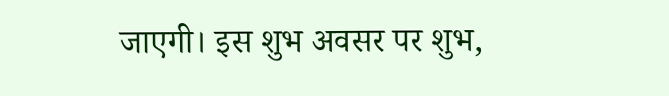जाएगी। इस शुभ अवसर पर शुभ,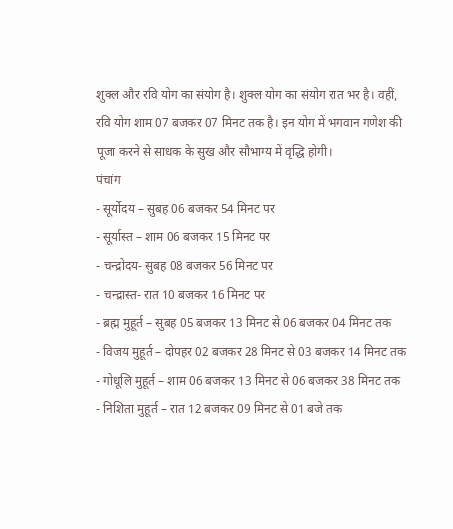शुक्ल और रवि योग का संयोग है। शुक्ल योग का संयोग रात भर है। वहीं, रवि योग शाम 07 बजकर 07 मिनट तक है। इन योग में भगवान गणेश की पूजा करने से साधक के सुख और सौभाग्य में वृद्धि होगी।
पंचांग
- सूर्योदय – सुबह 06 बजकर 54 मिनट पर
- सूर्यास्त – शाम 06 बजकर 15 मिनट पर
- चन्द्रोदय- सुबह 08 बजकर 56 मिनट पर
- चन्द्रास्त- रात 10 बजकर 16 मिनट पर
- ब्रह्म मुहूर्त – सुबह 05 बजकर 13 मिनट से 06 बजकर 04 मिनट तक
- विजय मुहूर्त – दोपहर 02 बजकर 28 मिनट से 03 बजकर 14 मिनट तक
- गोधूलि मुहूर्त – शाम 06 बजकर 13 मिनट से 06 बजकर 38 मिनट तक
- निशिता मुहूर्त – रात 12 बजकर 09 मिनट से 01 बजे तक